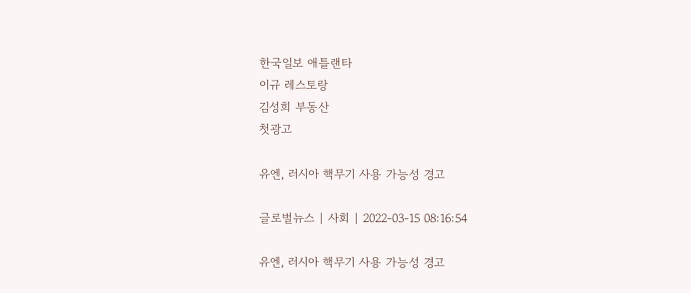한국일보 애틀랜타
이규 레스토랑
김성희 부동산
첫광고

유엔, 러시아 핵무기 사용 가능성 경고

글로벌뉴스 | 사회 | 2022-03-15 08:16:54

유엔, 러시아 핵무기 사용 가능성 경고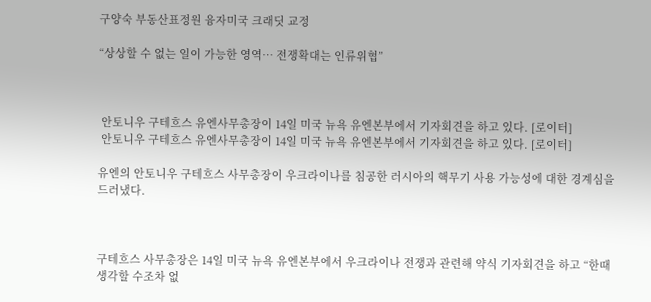구양숙 부동산표정원 융자미국 크래딧 교정

“상상할 수 없는 일이 가능한 영역… 전쟁확대는 인류위협”



 안토니우 구테흐스 유엔사무총장이 14일 미국 뉴욕 유엔본부에서 기자회견을 하고 있다. [로이터]
 안토니우 구테흐스 유엔사무총장이 14일 미국 뉴욕 유엔본부에서 기자회견을 하고 있다. [로이터]

유엔의 안토니우 구테흐스 사무총장이 우크라이나를 침공한 러시아의 핵무기 사용 가능성에 대한 경계심을 드러냈다.



구테흐스 사무총장은 14일 미국 뉴욕 유엔본부에서 우크라이나 전쟁과 관련해 약식 기자회견을 하고 “한때 생각할 수조차 없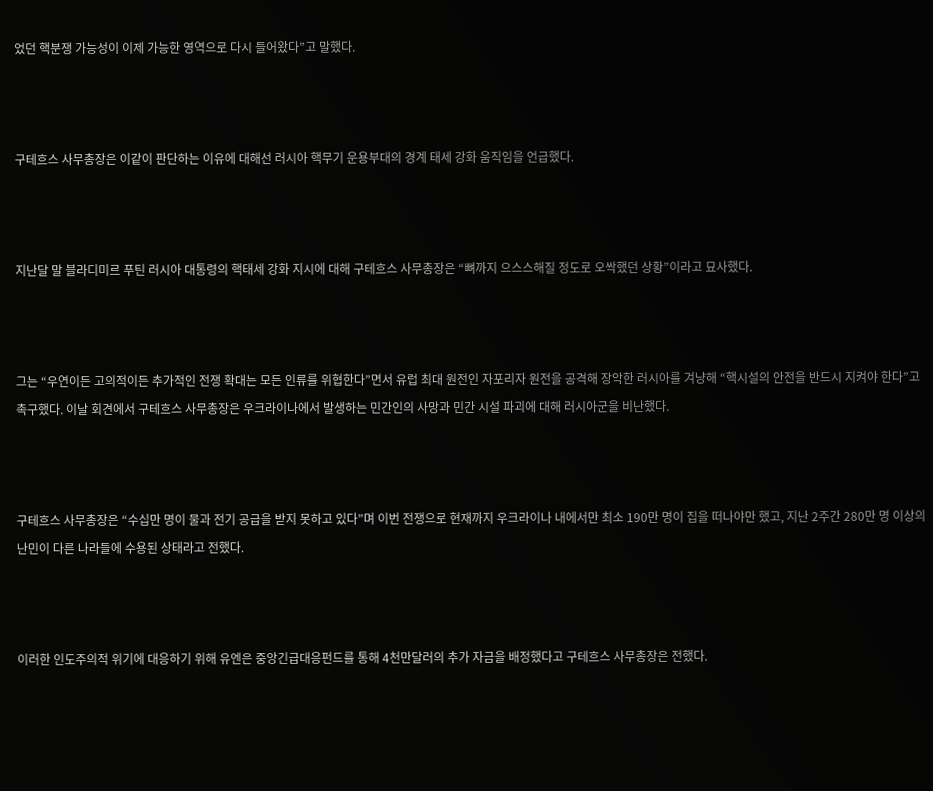었던 핵분쟁 가능성이 이제 가능한 영역으로 다시 들어왔다”고 말했다.



구테흐스 사무총장은 이같이 판단하는 이유에 대해선 러시아 핵무기 운용부대의 경계 태세 강화 움직임을 언급했다.



지난달 말 블라디미르 푸틴 러시아 대통령의 핵태세 강화 지시에 대해 구테흐스 사무총장은 “뼈까지 으스스해질 정도로 오싹했던 상황”이라고 묘사했다.



그는 “우연이든 고의적이든 추가적인 전쟁 확대는 모든 인류를 위협한다”면서 유럽 최대 원전인 자포리자 원전을 공격해 장악한 러시아를 겨냥해 “핵시설의 안전을 반드시 지켜야 한다”고 촉구했다. 이날 회견에서 구테흐스 사무총장은 우크라이나에서 발생하는 민간인의 사망과 민간 시설 파괴에 대해 러시아군을 비난했다.



구테흐스 사무총장은 “수십만 명이 물과 전기 공급을 받지 못하고 있다”며 이번 전쟁으로 현재까지 우크라이나 내에서만 최소 190만 명이 집을 떠나야만 했고, 지난 2주간 280만 명 이상의 난민이 다른 나라들에 수용된 상태라고 전했다.



이러한 인도주의적 위기에 대응하기 위해 유엔은 중앙긴급대응펀드를 통해 4천만달러의 추가 자금을 배정했다고 구테흐스 사무총장은 전했다.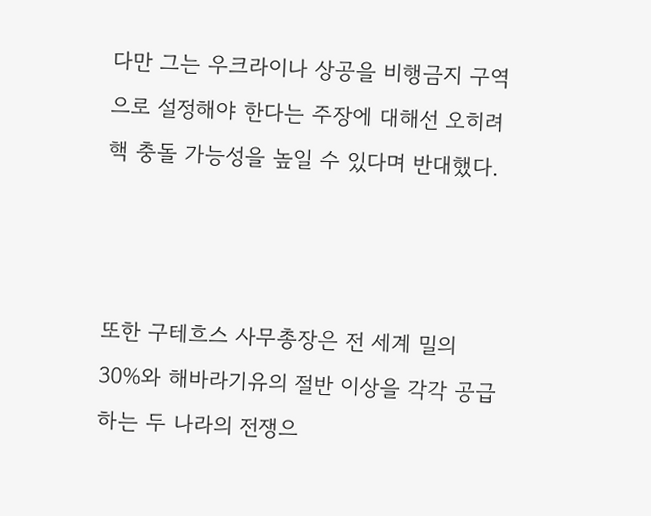다만 그는 우크라이나 상공을 비행금지 구역으로 설정해야 한다는 주장에 대해선 오히려 핵 충돌 가능성을 높일 수 있다며 반대했다.



또한 구테흐스 사무총장은 전 세계 밀의 30%와 해바라기유의 절반 이상을 각각 공급하는 두 나라의 전쟁으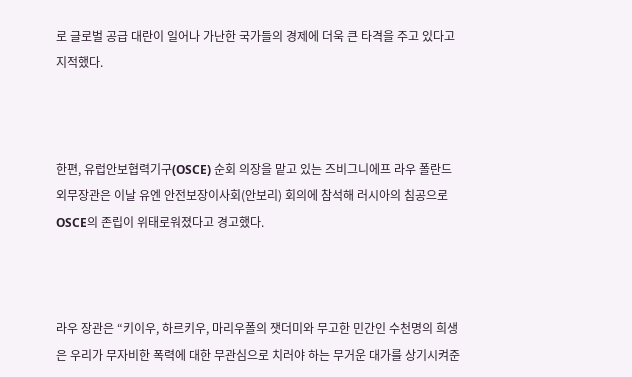로 글로벌 공급 대란이 일어나 가난한 국가들의 경제에 더욱 큰 타격을 주고 있다고 지적했다.



한편, 유럽안보협력기구(OSCE) 순회 의장을 맡고 있는 즈비그니에프 라우 폴란드 외무장관은 이날 유엔 안전보장이사회(안보리) 회의에 참석해 러시아의 침공으로 OSCE의 존립이 위태로워졌다고 경고했다.



라우 장관은 “키이우, 하르키우, 마리우폴의 잿더미와 무고한 민간인 수천명의 희생은 우리가 무자비한 폭력에 대한 무관심으로 치러야 하는 무거운 대가를 상기시켜준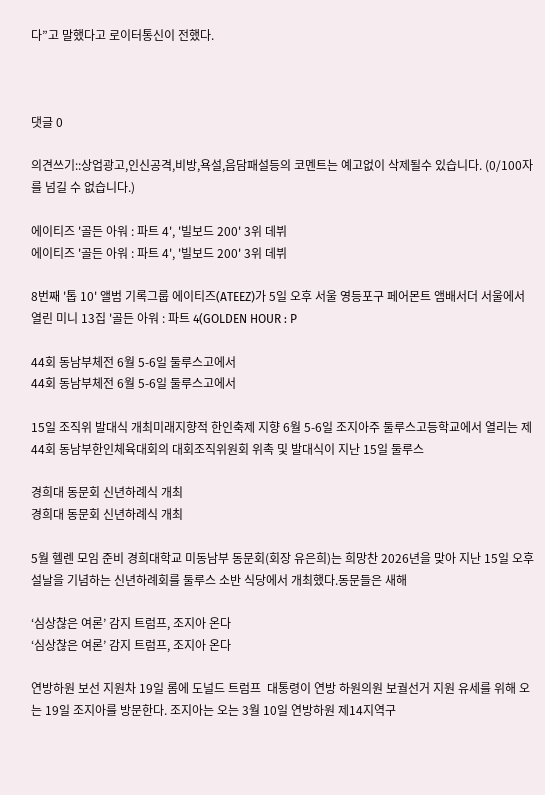다”고 말했다고 로이터통신이 전했다.



댓글 0

의견쓰기::상업광고,인신공격,비방,욕설,음담패설등의 코멘트는 예고없이 삭제될수 있습니다. (0/100자를 넘길 수 없습니다.)

에이티즈 '골든 아워 : 파트 4', '빌보드 200' 3위 데뷔
에이티즈 '골든 아워 : 파트 4', '빌보드 200' 3위 데뷔

8번째 '톱 10' 앨범 기록그룹 에이티즈(ATEEZ)가 5일 오후 서울 영등포구 페어몬트 앰배서더 서울에서 열린 미니 13집 '골든 아워 : 파트 4(GOLDEN HOUR : P

44회 동남부체전 6월 5-6일 둘루스고에서
44회 동남부체전 6월 5-6일 둘루스고에서

15일 조직위 발대식 개최미래지향적 한인축제 지향 6월 5-6일 조지아주 둘루스고등학교에서 열리는 제 44회 동남부한인체육대회의 대회조직위원회 위촉 및 발대식이 지난 15일 둘루스

경희대 동문회 신년하례식 개최
경희대 동문회 신년하례식 개최

5월 헬렌 모임 준비 경희대학교 미동남부 동문회(회장 유은희)는 희망찬 2026년을 맞아 지난 15일 오후 설날을 기념하는 신년하례회를 둘루스 소반 식당에서 개최했다.동문들은 새해

‘심상찮은 여론’ 감지 트럼프, 조지아 온다
‘심상찮은 여론’ 감지 트럼프, 조지아 온다

연방하원 보선 지원차 19일 롬에 도널드 트럼프  대통령이 연방 하원의원 보궐선거 지원 유세를 위해 오는 19일 조지아를 방문한다. 조지아는 오는 3월 10일 연방하원 제14지역구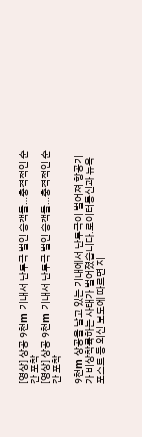[영상] 상공 9천m 기내서 난투극 벌인 승객들…충격적인 순간 포착
[영상] 상공 9천m 기내서 난투극 벌인 승객들…충격적인 순간 포착

9천m 상공을 날고 있는 기내에서 난투극이 벌어져 항공기가 비상착륙하는 사태가 벌어졌습니다.로이터통신과 뉴욕포스트 등 외신 보도에 따르면 지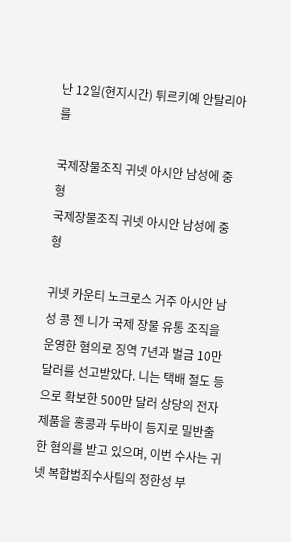난 12일(현지시간) 튀르키예 안탈리아를

국제장물조직 귀넷 아시안 남성에 중형
국제장물조직 귀넷 아시안 남성에 중형

귀넷 카운티 노크로스 거주 아시안 남성 콩 젠 니가 국제 장물 유통 조직을 운영한 혐의로 징역 7년과 벌금 10만 달러를 선고받았다. 니는 택배 절도 등으로 확보한 500만 달러 상당의 전자제품을 홍콩과 두바이 등지로 밀반출한 혐의를 받고 있으며, 이번 수사는 귀넷 복합범죄수사팀의 정한성 부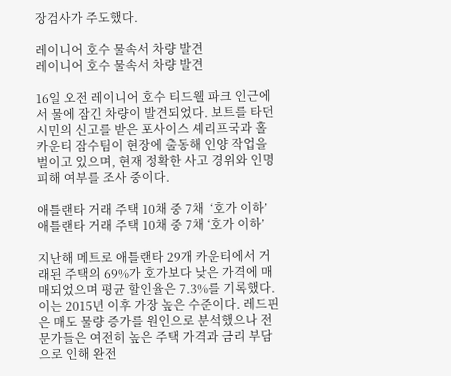장검사가 주도했다.

레이니어 호수 물속서 차량 발견
레이니어 호수 물속서 차량 발견

16일 오전 레이니어 호수 티드웰 파크 인근에서 물에 잠긴 차량이 발견되었다. 보트를 타던 시민의 신고를 받은 포사이스 셰리프국과 홀 카운티 잠수팀이 현장에 출동해 인양 작업을 벌이고 있으며, 현재 정확한 사고 경위와 인명 피해 여부를 조사 중이다.

애틀랜타 거래 주택 10채 중 7채  ‘호가 이하’
애틀랜타 거래 주택 10채 중 7채 ‘호가 이하’

지난해 메트로 애틀랜타 29개 카운티에서 거래된 주택의 69%가 호가보다 낮은 가격에 매매되었으며 평균 할인율은 7.3%를 기록했다. 이는 2015년 이후 가장 높은 수준이다. 레드핀은 매도 물량 증가를 원인으로 분석했으나 전문가들은 여전히 높은 주택 가격과 금리 부담으로 인해 완전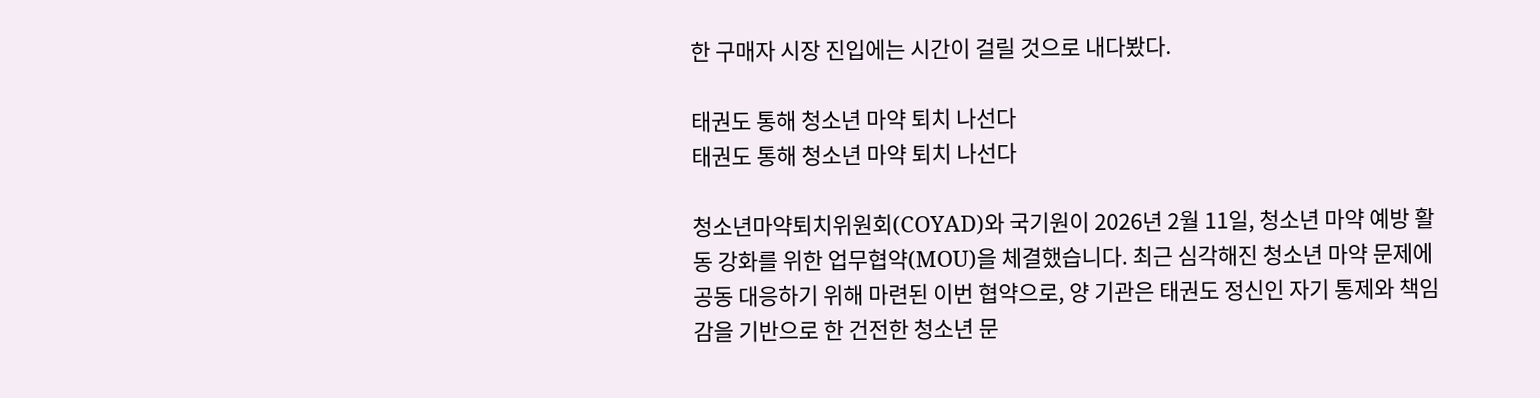한 구매자 시장 진입에는 시간이 걸릴 것으로 내다봤다.

태권도 통해 청소년 마약 퇴치 나선다
태권도 통해 청소년 마약 퇴치 나선다

청소년마약퇴치위원회(COYAD)와 국기원이 2026년 2월 11일, 청소년 마약 예방 활동 강화를 위한 업무협약(MOU)을 체결했습니다. 최근 심각해진 청소년 마약 문제에 공동 대응하기 위해 마련된 이번 협약으로, 양 기관은 태권도 정신인 자기 통제와 책임감을 기반으로 한 건전한 청소년 문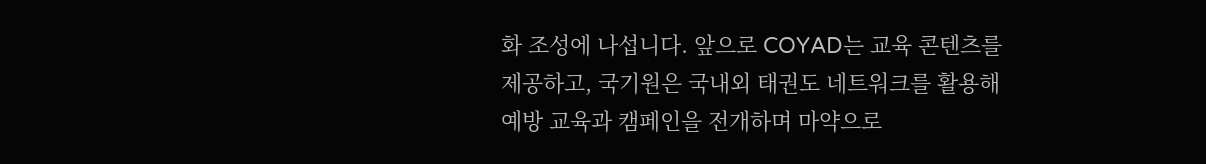화 조성에 나섭니다. 앞으로 COYAD는 교육 콘텐츠를 제공하고, 국기원은 국내외 태권도 네트워크를 활용해 예방 교육과 캠페인을 전개하며 마약으로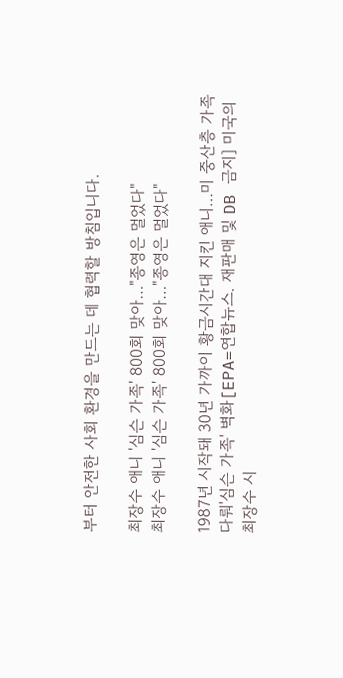부터 안전한 사회 환경을 만드는 데 협력할 방침입니다.

최장수 애니 '심슨 가족' 800회 맞아…"종영은 멀었다"
최장수 애니 '심슨 가족' 800회 맞아…"종영은 멀었다"

1987년 시작돼 30년 가까이 황금시간대 지킨 애니…미 중산층 가족 다뤄'심슨 가족' 벽화[EPA=연합뉴스. 재판매 및 DB 금지] 미국의 최장수 시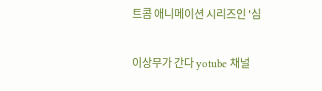트콤 애니메이션 시리즈인 '심

이상무가 간다 yotube 채널